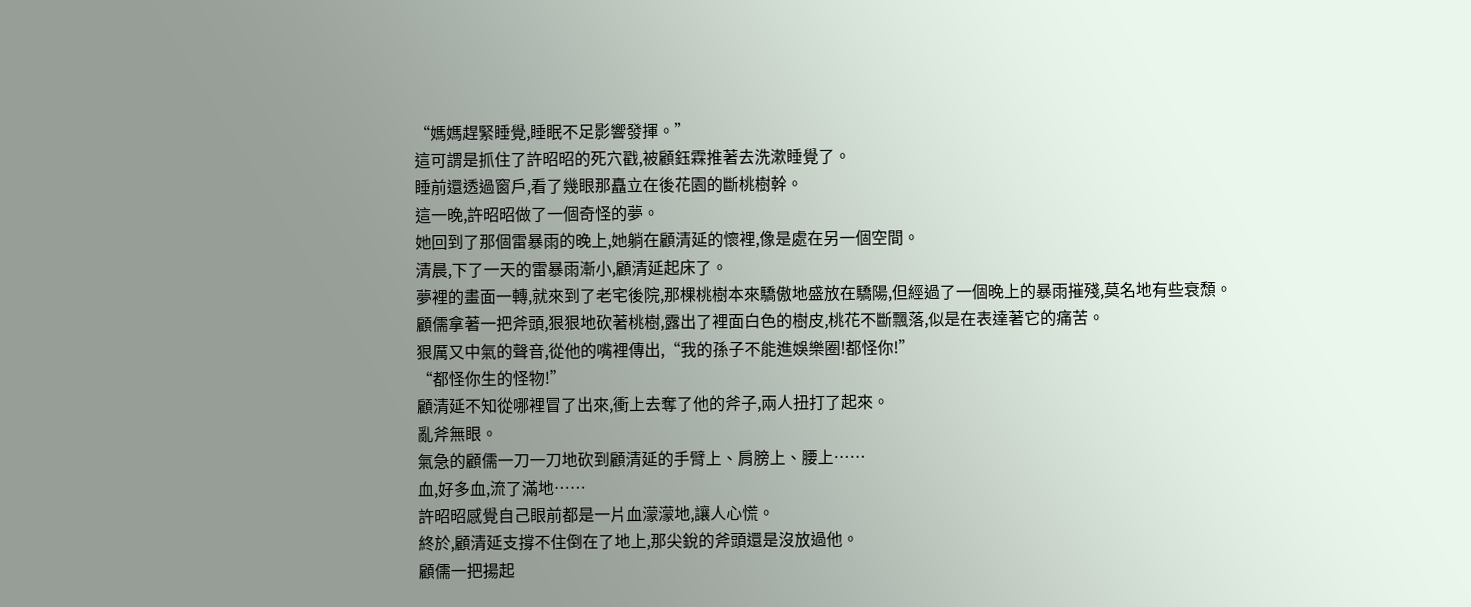“媽媽趕緊睡覺,睡眠不足影響發揮。”
這可謂是抓住了許昭昭的死穴戳,被顧鈺霖推著去洗漱睡覺了。
睡前還透過窗戶,看了幾眼那矗立在後花園的斷桃樹幹。
這一晚,許昭昭做了一個奇怪的夢。
她回到了那個雷暴雨的晚上,她躺在顧清延的懷裡,像是處在另一個空間。
清晨,下了一天的雷暴雨漸小,顧清延起床了。
夢裡的畫面一轉,就來到了老宅後院,那棵桃樹本來驕傲地盛放在驕陽,但經過了一個晚上的暴雨摧殘,莫名地有些衰頹。
顧儒拿著一把斧頭,狠狠地砍著桃樹,露出了裡面白色的樹皮,桃花不斷飄落,似是在表達著它的痛苦。
狠厲又中氣的聲音,從他的嘴裡傳出,“我的孫子不能進娛樂圈!都怪你!”
“都怪你生的怪物!”
顧清延不知從哪裡冒了出來,衝上去奪了他的斧子,兩人扭打了起來。
亂斧無眼。
氣急的顧儒一刀一刀地砍到顧清延的手臂上、肩膀上、腰上……
血,好多血,流了滿地……
許昭昭感覺自己眼前都是一片血濛濛地,讓人心慌。
終於,顧清延支撐不住倒在了地上,那尖銳的斧頭還是沒放過他。
顧儒一把揚起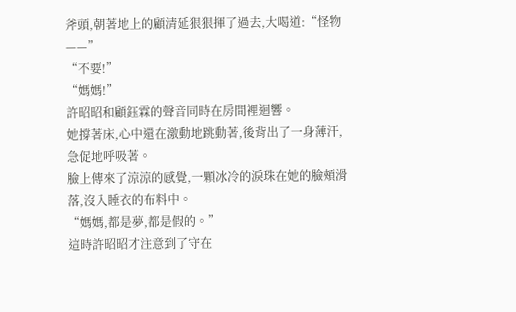斧頭,朝著地上的顧清延狠狠揮了過去,大喝道:“怪物——”
“不要!”
“媽媽!”
許昭昭和顧鈺霖的聲音同時在房間裡迴響。
她撐著床,心中還在激動地跳動著,後背出了一身薄汗,急促地呼吸著。
臉上傳來了涼涼的感覺,一顆冰冷的淚珠在她的臉頰滑落,沒入睡衣的布料中。
“媽媽,都是夢,都是假的。”
這時許昭昭才注意到了守在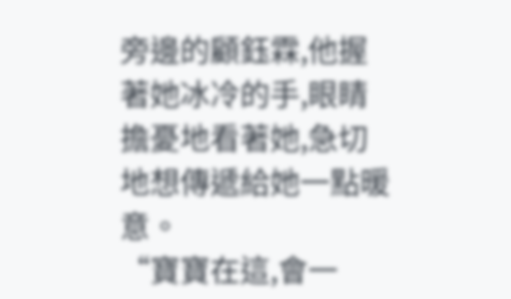旁邊的顧鈺霖,他握著她冰冷的手,眼睛擔憂地看著她,急切地想傳遞給她一點暖意。
“寶寶在這,會一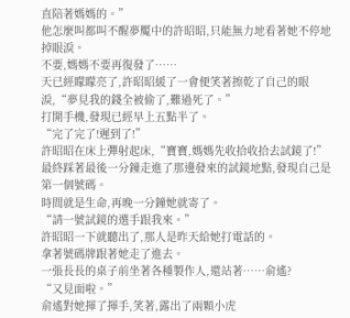直陪著媽媽的。”
他怎麼叫都叫不醒夢魘中的許昭昭,只能無力地看著她不停地掉眼淚。
不要,媽媽不要再復發了……
天已經矇矇亮了,許昭昭緩了一會便笑著擦乾了自己的眼淚,“夢見我的錢全被偷了,難過死了。”
打開手機,發現已經早上五點半了。
“完了完了!遲到了!”
許昭昭在床上彈射起床,“寶寶,媽媽先收拾收拾去試鏡了!”
最終踩著最後一分鐘走進了那邊發來的試鏡地點,發現自己是第一個號碼。
時間就是生命,再晚一分鐘她就寄了。
“請一號試鏡的選手跟我來。”
許昭昭一下就聽出了,那人是昨天給她打電話的。
拿著號碼牌跟著她走了進去。
一張長長的桌子前坐著各種製作人,還站著……俞遙?
“又見面啦。”
俞遙對她揮了揮手,笑著,露出了兩顆小虎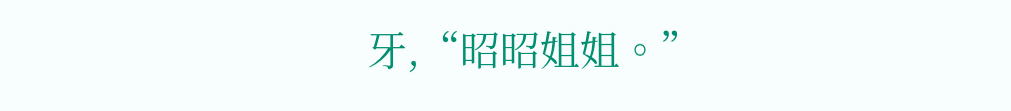牙,“昭昭姐姐。”